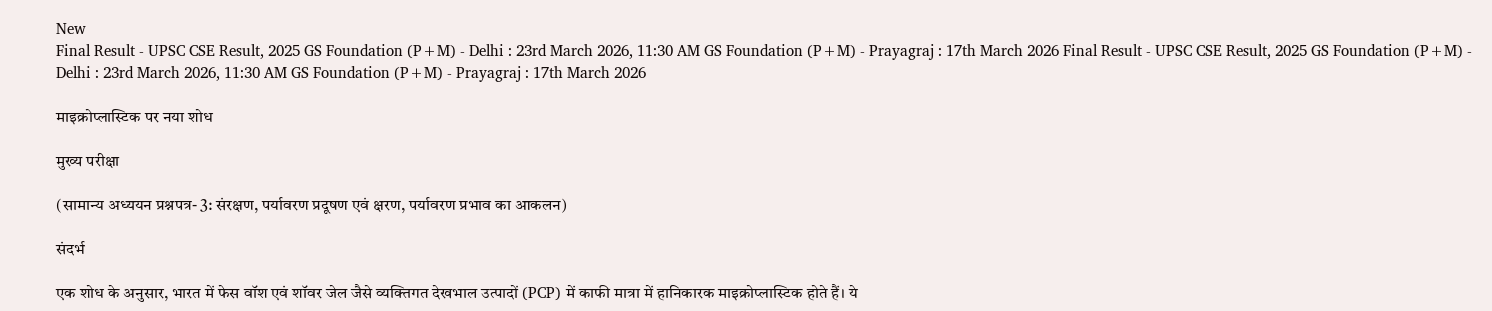New
Final Result - UPSC CSE Result, 2025 GS Foundation (P+M) - Delhi : 23rd March 2026, 11:30 AM GS Foundation (P+M) - Prayagraj : 17th March 2026 Final Result - UPSC CSE Result, 2025 GS Foundation (P+M) - Delhi : 23rd March 2026, 11:30 AM GS Foundation (P+M) - Prayagraj : 17th March 2026

माइक्रोप्लास्टिक पर नया शोध

मुख्य परीक्षा

(सामान्य अध्ययन प्रश्नपत्र- 3: संरक्षण, पर्यावरण प्रदूषण एवं क्षरण, पर्यावरण प्रभाव का आकलन)

संदर्भ

एक शोध के अनुसार, भारत में फेस वॉश एवं शॉवर जेल जैसे व्यक्तिगत देखभाल उत्पादों (PCP) में काफी मात्रा में हानिकारक माइक्रोप्लास्टिक होते हैं। ये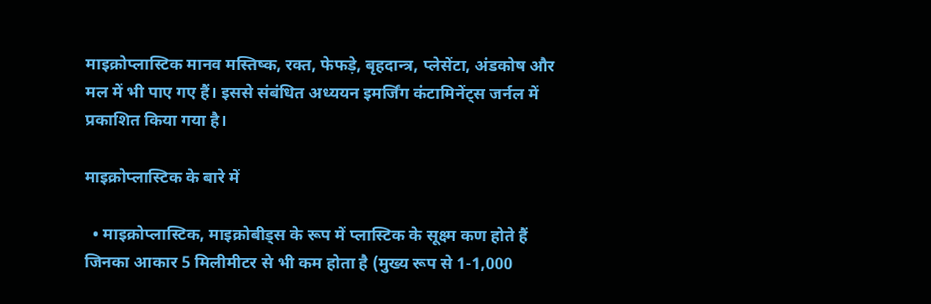माइक्रोप्लास्टिक मानव मस्तिष्क, रक्त, फेफड़े, बृहदान्त्र, प्लेसेंटा, अंडकोष और मल में भी पाए गए हैं। इससे संबंधित अध्ययन इमर्जिंग कंटामिनेंट्स जर्नल में प्रकाशित किया गया है।

माइक्रोप्लास्टिक के बारे में

  • माइक्रोप्लास्टिक, माइक्रोबीड्स के रूप में प्लास्टिक के सूक्ष्म कण होते हैं जिनका आकार 5 मिलीमीटर से भी कम होता है (मुख्य रूप से 1-1,000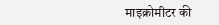माइक्रोमीटर की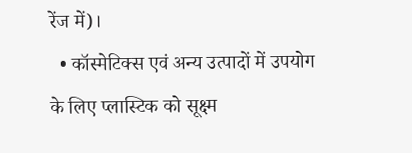रेंज में)।
  • कॉस्मेटिक्स एवं अन्य उत्पादों में उपयोग के लिए प्लास्टिक को सूक्ष्म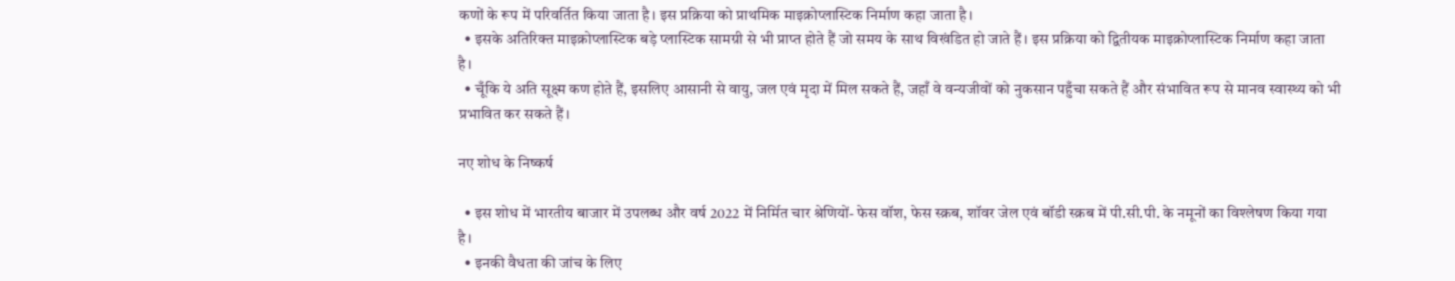कणों के रूप में परिवर्तित किया जाता है। इस प्रक्रिया को प्राथमिक माइक्रोप्लास्टिक निर्माण कहा जाता है।
  • इसके अतिरिक्त माइक्रोप्लास्टिक बड़े प्लास्टिक सामग्री से भी प्राप्त होते हैं जो समय के साथ विखंडित हो जाते हैं। इस प्रक्रिया को द्वितीयक माइक्रोप्लास्टिक निर्माण कहा जाता है।
  • चूँकि ये अति सूक्ष्म कण होते हैं, इसलिए आसानी से वायु, जल एवं मृदा में मिल सकते हैं, जहाँ वे वन्यजीवों को नुकसान पहुँचा सकते हैं और संभावित रूप से मानव स्वास्थ्य को भी प्रभावित कर सकते हैं।

नए शोध के निष्कर्ष

  • इस शोध में भारतीय बाजार में उपलब्ध और वर्ष 2022 में निर्मित चार श्रेणियों- फेस वॉश, फेस स्क्रब, शॉवर जेल एवं बॉडी स्क्रब में पी.सी.पी. के नमूनों का विश्लेषण किया गया है।
  • इनकी वैधता की जांच के लिए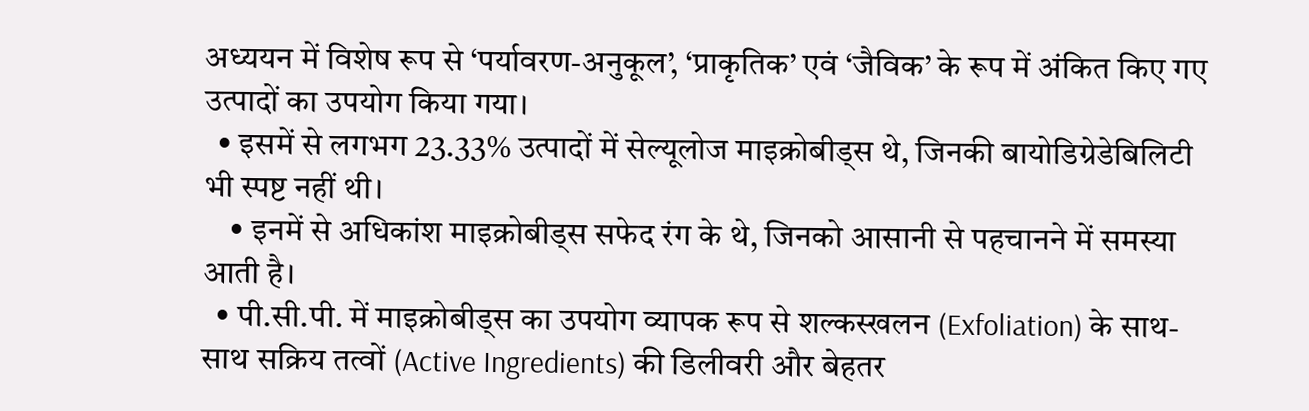अध्ययन में विशेष रूप से ‘पर्यावरण-अनुकूल’, ‘प्राकृतिक’ एवं ‘जैविक’ के रूप में अंकित किए गए उत्पादों का उपयोग किया गया।
  • इसमें से लगभग 23.33% उत्पादों में सेल्यूलोज माइक्रोबीड्स थे, जिनकी बायोडिग्रेडेबिलिटी भी स्पष्ट नहीं थी।
    • इनमें से अधिकांश माइक्रोबीड्स सफेद रंग के थे, जिनको आसानी से पहचानने में समस्या आती है।
  • पी.सी.पी. में माइक्रोबीड्स का उपयोग व्यापक रूप से शल्कस्खलन (Exfoliation) के साथ-साथ सक्रिय तत्वों (Active Ingredients) की डिलीवरी और बेहतर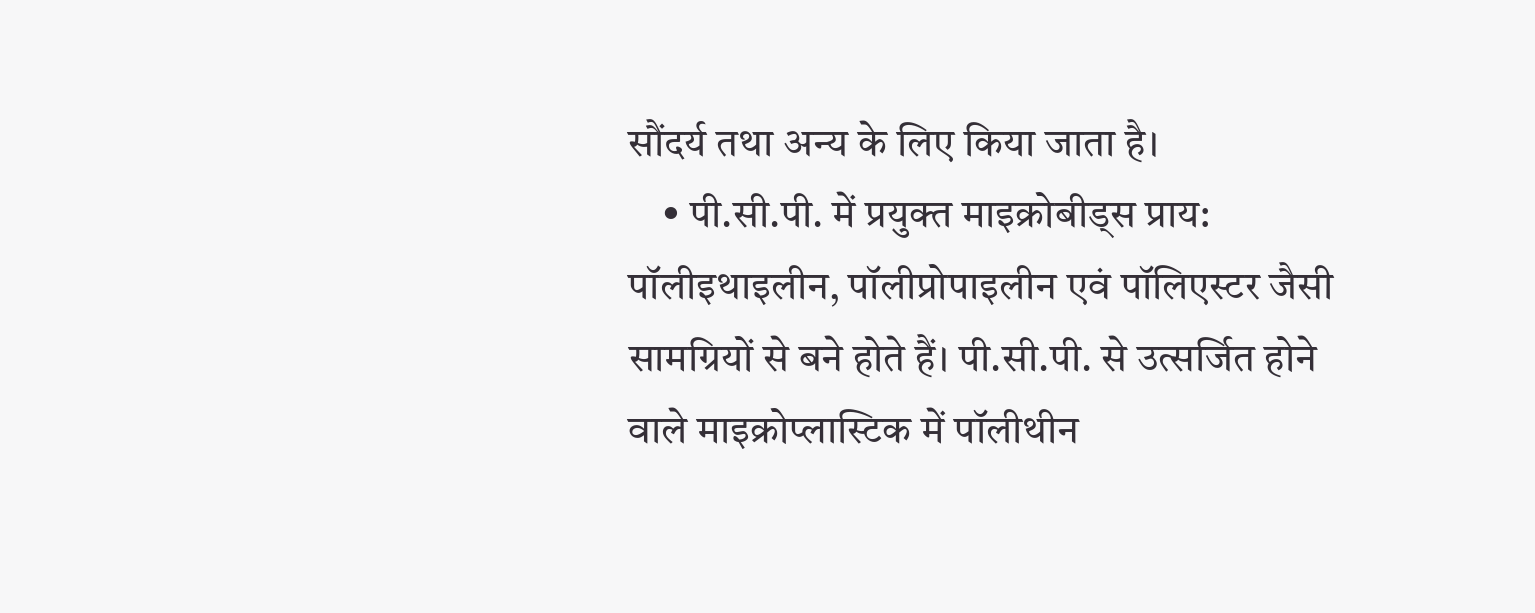सौंदर्य तथा अन्य के लिए किया जाता है।
    • पी.सी.पी. में प्रयुक्त माइक्रोबीड्स प्राय: पॉलीइथाइलीन, पॉलीप्रोपाइलीन एवं पॉलिएस्टर जैसी सामग्रियों से बने होते हैं। पी.सी.पी. से उत्सर्जित होने वाले माइक्रोप्लास्टिक में पॉलीथीन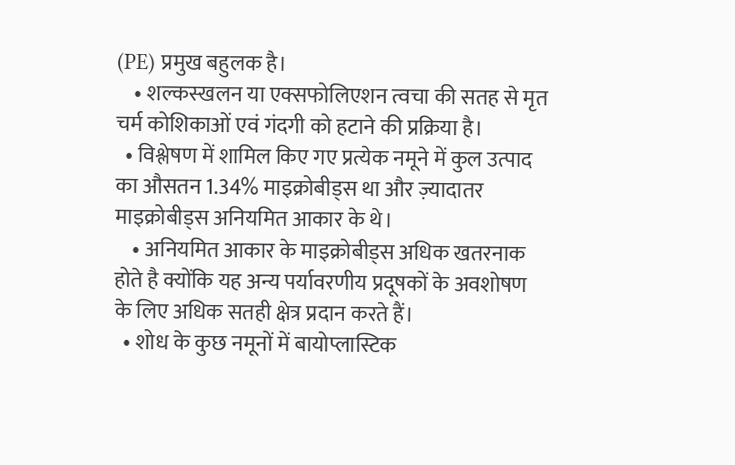(PE) प्रमुख बहुलक है।
    • शल्कस्खलन या एक्सफोलिएशन त्वचा की सतह से मृत चर्म कोशिकाओं एवं गंदगी को हटाने की प्रक्रिया है।
  • विश्लेषण में शामिल किए गए प्रत्येक नमूने में कुल उत्पाद का औसतन 1.34% माइक्रोबीड्स था और ज़्यादातर माइक्रोबीड्स अनियमित आकार के थे।
    • अनियमित आकार के माइक्रोबीड्स अधिक खतरनाक होते है क्योंकि यह अन्य पर्यावरणीय प्रदूषकों के अवशोषण के लिए अधिक सतही क्षेत्र प्रदान करते हैं।
  • शोध के कुछ नमूनों में बायोप्लास्टिक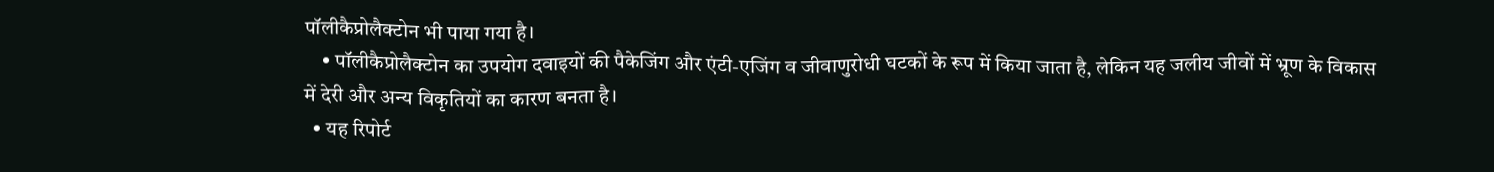पॉलीकैप्रोलैक्टोन भी पाया गया है।
    • पॉलीकैप्रोलैक्टोन का उपयोग दवाइयों की पैकेजिंग और एंटी-एजिंग व जीवाणुरोधी घटकों के रूप में किया जाता है, लेकिन यह जलीय जीवों में भ्रूण के विकास में देरी और अन्य विकृतियों का कारण बनता है।
  • यह रिपोर्ट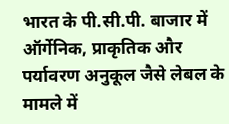भारत के पी.सी.पी. बाजार में ऑर्गेनिक, प्राकृतिक और पर्यावरण अनुकूल जैसे लेबल के मामले में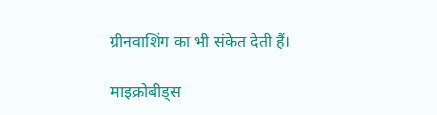ग्रीनवाशिंग का भी संकेत देती हैं।

माइक्रोबीड्स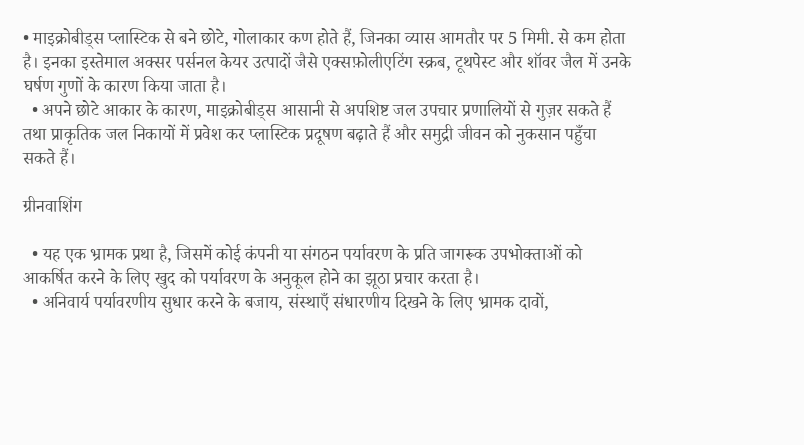• माइक्रोबीड्स प्लास्टिक से बने छोटे, गोलाकार कण होते हैं, जिनका व्यास आमतौर पर 5 मिमी. से कम होता है। इनका इस्तेमाल अक्सर पर्सनल केयर उत्पादों जैसे एक्सफ़ोलीएटिंग स्क्रब, टूथपेस्ट और शॉवर जैल में उनके घर्षण गुणों के कारण किया जाता है।
  • अपने छोटे आकार के कारण, माइक्रोबीड्स आसानी से अपशिष्ट जल उपचार प्रणालियों से गुज़र सकते हैं तथा प्राकृतिक जल निकायों में प्रवेश कर प्लास्टिक प्रदूषण बढ़ाते हैं और समुद्री जीवन को नुकसान पहुँचा सकते हैं।

ग्रीनवाशिंग

  • यह एक भ्रामक प्रथा है, जिसमें कोई कंपनी या संगठन पर्यावरण के प्रति जागरूक उपभोक्ताओं को आकर्षित करने के लिए खुद को पर्यावरण के अनुकूल होने का झूठा प्रचार करता है।
  • अनिवार्य पर्यावरणीय सुधार करने के बजाय, संस्थाएँ संधारणीय दिखने के लिए भ्रामक दावों,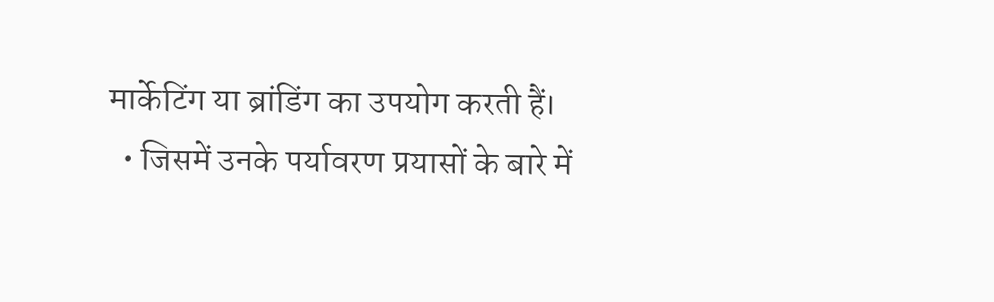मार्केटिंग या ब्रांडिंग का उपयोग करती हैं।
  • जिसमें उनके पर्यावरण प्रयासों के बारे में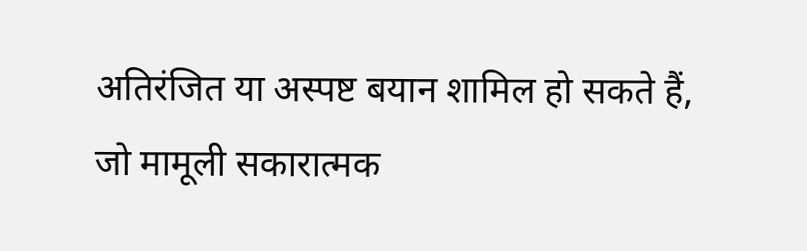अतिरंजित या अस्पष्ट बयान शामिल हो सकते हैं, जो मामूली सकारात्मक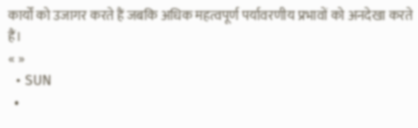कार्यों को उजागर करते हैं जबकि अधिक महत्वपूर्ण पर्यावरणीय प्रभावों को अनदेखा करते हैं।
« »
  • SUN
  •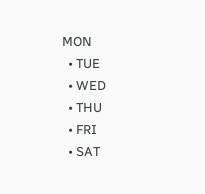MON
  • TUE
  • WED
  • THU
  • FRI
  • SAT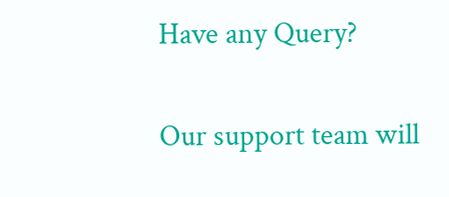Have any Query?

Our support team will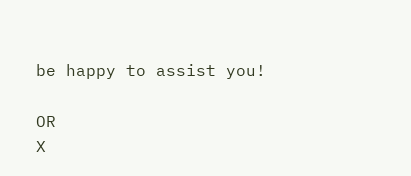be happy to assist you!

OR
X